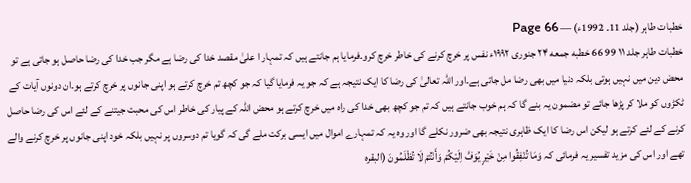خطبات طاہر (جلد 11۔ 1992ء) — Page 66
خطبات طاہر جلد ۱۱ 99 66 خطبه جمعه ۲۴ جنوری ۱۹۹۲ء نفس پر خرچ کرنے کی خاطر خرچ کرو۔فرمایا ہم جانتے ہیں کہ تمہار ا علیٰ مقصد خدا کی رضا ہے مگر جب خدا کی رضا حاصل ہو جاتی ہے تو محض دین میں نہیں ہوتی بلکہ دنیا میں بھی رضا مل جاتی ہے۔اور اللہ تعالیٰ کی رضا کا ایک نتیجہ ہے کہ جو یہ فرمایا گیا کہ جو کچھ تم خرچ کرتے ہو اپنی جانوں پر خرچ کرتے ہو۔ان دونوں آیات کے ٹکڑوں کو ملا کر پڑھا جائے تو مضمون یہ بنے گا کہ ہم خوب جانتے ہیں کہ تم جو کچھ بھی خدا کی راہ میں خرچ کرتے ہو محض اللہ کے پیار کی خاطر اس کی محبت جیتنے کے لئے اس کی رضا حاصل کرنے کے لئے کرتے ہو لیکن اس رضا کا ایک ظاہری نتیجہ بھی ضرور نکلے گا اور وہ یہ کہ تمہارے اموال میں ایسی برکت ملے گی کہ گویا تم دوسروں پر نہیں بلکہ خود اپنی جانوں پر خرچ کرنے والے تھے اور اس کی مزید تفسیر یہ فرمائی کہ وَمَا تُنْفِقُوا مِنْ خَيْرٍ يُوَفَّ اِلَيْكُمْ وَأَنْتُمْ لَا تُظْلَمُونَ (البقرہ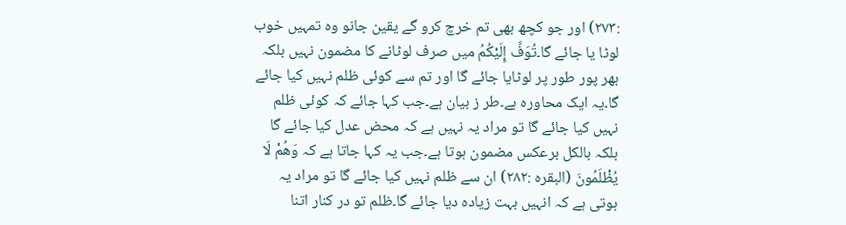:۲۷۳) اور جو کچھ بھی تم خرچ کرو گے یقین جانو وہ تمہیں خوب لوٹا یا جائے گا۔تُوَفَّ إِلَيْكُمُ میں صرف لوٹانے کا مضمون نہیں بلکہ بھر پور طور پر لوٹایا جائے گا اور تم سے کوئی ظلم نہیں کیا جائے گا۔یہ ایک محاورہ ہے۔طر ز بیان ہے۔جب کہا جائے کہ کوئی ظلم نہیں کیا جائے گا تو مراد یہ نہیں ہے کہ محض عدل کیا جائے گا بلکہ بالکل برعکس مضمون ہوتا ہے۔جب یہ کہا جاتا ہے کہ وَهُمْ لَا يُظْلَمُونَ (البقرہ :۲۸۲) ان سے ظلم نہیں کیا جائے گا تو مراد یہ ہوتی ہے کہ انہیں بہت زیادہ دیا جائے گا۔ظلم تو در کنار اتنا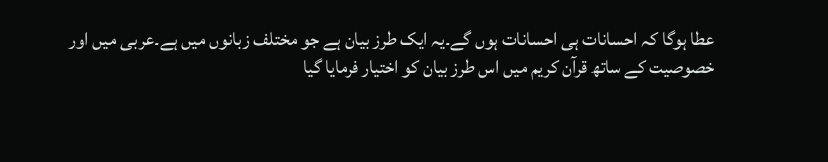عطا ہوگا کہ احسانات ہی احسانات ہوں گے۔یہ ایک طرز بیان ہے جو مختلف زبانوں میں ہے۔عربی میں اور خصوصیت کے ساتھ قرآن کریم میں اس طرز بیان کو اختیار فرمایا گیا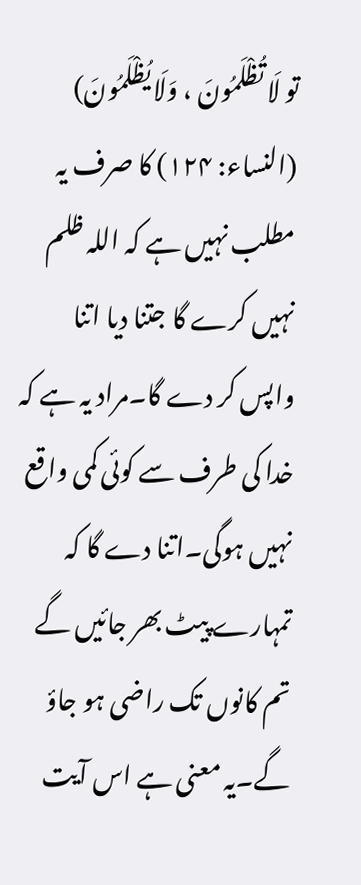تو لَا تُظْلَمُونَ ، وَلَا يُظْلَمُونَ) (النساء: ۱۲۴) کا صرف یہ مطلب نہیں ہے کہ اللہ ظلم نہیں کرے گا جتنا دیا اتنا واپس کر دے گا۔مراد یہ ہے کہ خدا کی طرف سے کوئی کمی واقع نہیں ہوگی۔اتنا دے گا کہ تمہارے پیٹ بھر جائیں گے تم کانوں تک راضی ہو جاؤ گے۔یہ معنی ہے اس آیت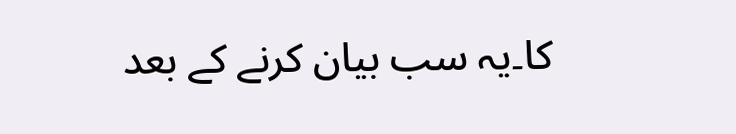کا۔یہ سب بیان کرنے کے بعد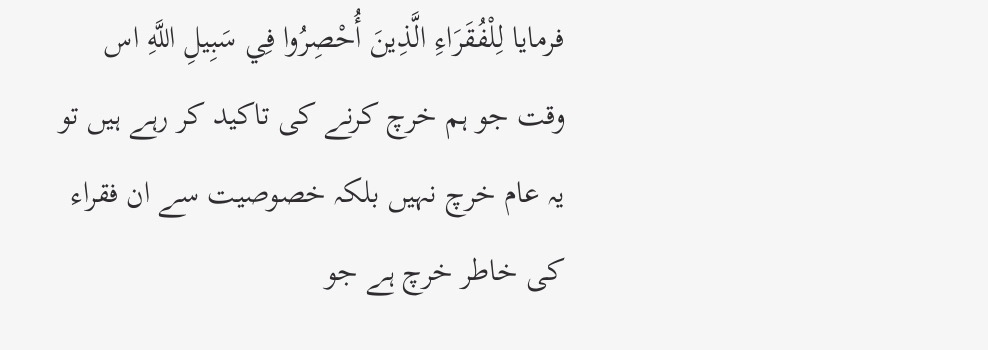فرمایا لِلْفُقَرَاءِ الَّذِينَ أُحْصِرُوا فِي سَبِيلِ اللَّهِ اس وقت جو ہم خرچ کرنے کی تاکید کر رہے ہیں تو یہ عام خرچ نہیں بلکہ خصوصیت سے ان فقراء کی خاطر خرچ ہے جو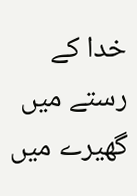خدا کے رستے میں گھیرے میں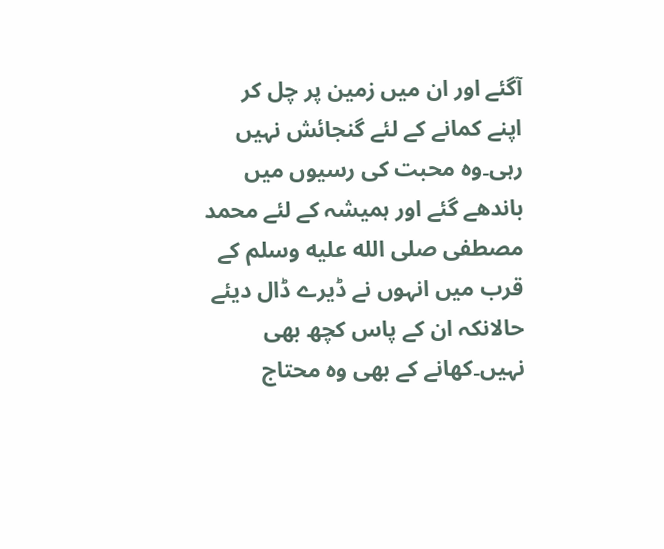آگئے اور ان میں زمین پر چل کر اپنے کمانے کے لئے گنجائش نہیں رہی۔وہ محبت کی رسیوں میں باندھے گئے اور ہمیشہ کے لئے محمد مصطفی صلى الله عليه وسلم کے قرب میں انہوں نے ڈیرے ڈال دیئے حالانکہ ان کے پاس کچھ بھی نہیں۔کھانے کے بھی وہ محتاج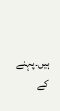ہیں۔پہنے کے